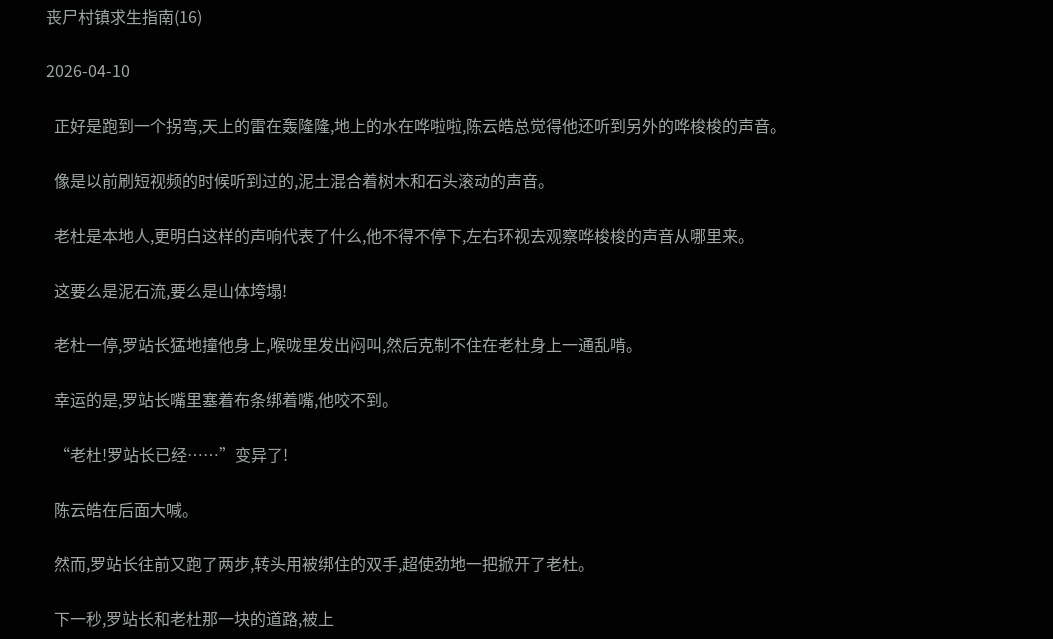丧尸村镇求生指南(16)

2026-04-10

  正好是跑到一个拐弯,天上的雷在轰隆隆,地上的水在哗啦啦,陈云皓总觉得他还听到另外的哗梭梭的声音。

  像是以前刷短视频的时候听到过的,泥土混合着树木和石头滚动的声音。

  老杜是本地人,更明白这样的声响代表了什么,他不得不停下,左右环视去观察哗梭梭的声音从哪里来。

  这要么是泥石流,要么是山体垮塌!

  老杜一停,罗站长猛地撞他身上,喉咙里发出闷叫,然后克制不住在老杜身上一通乱啃。

  幸运的是,罗站长嘴里塞着布条绑着嘴,他咬不到。

  “老杜!罗站长已经……”变异了!

  陈云皓在后面大喊。

  然而,罗站长往前又跑了两步,转头用被绑住的双手,超使劲地一把掀开了老杜。

  下一秒,罗站长和老杜那一块的道路,被上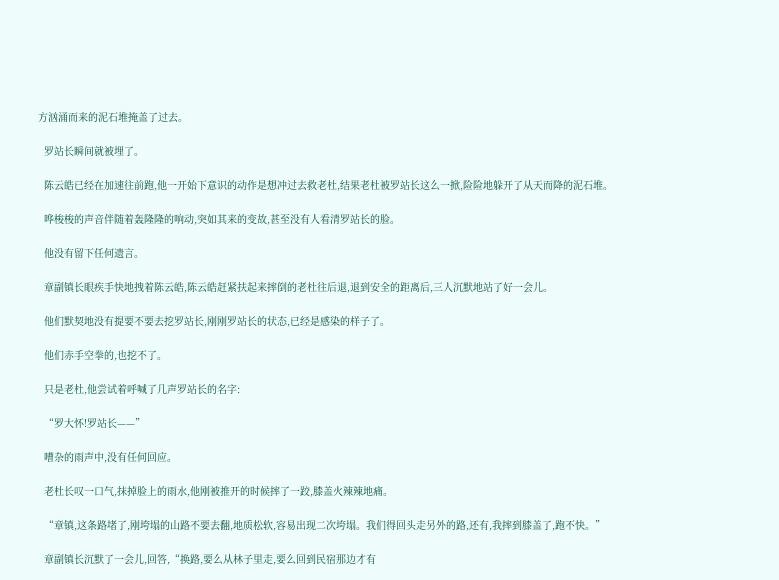方汹涌而来的泥石堆掩盖了过去。

  罗站长瞬间就被埋了。

  陈云皓已经在加速往前跑,他一开始下意识的动作是想冲过去救老杜,结果老杜被罗站长这么一掀,险险地躲开了从天而降的泥石堆。

  哗梭梭的声音伴随着轰隆隆的响动,突如其来的变故,甚至没有人看清罗站长的脸。

  他没有留下任何遗言。

  章副镇长眼疾手快地拽着陈云皓,陈云皓赶紧扶起来摔倒的老杜往后退,退到安全的距离后,三人沉默地站了好一会儿。

  他们默契地没有提要不要去挖罗站长,刚刚罗站长的状态,已经是感染的样子了。

  他们赤手空拳的,也挖不了。

  只是老杜,他尝试着呼喊了几声罗站长的名字:

  “罗大怀!罗站长——”

  嘈杂的雨声中,没有任何回应。

  老杜长叹一口气,抹掉脸上的雨水,他刚被推开的时候摔了一跤,膝盖火辣辣地痛。

  “章镇,这条路堵了,刚垮塌的山路不要去翻,地质松软,容易出现二次垮塌。我们得回头走另外的路,还有,我摔到膝盖了,跑不快。”

  章副镇长沉默了一会儿,回答,“换路,要么从林子里走,要么回到民宿那边才有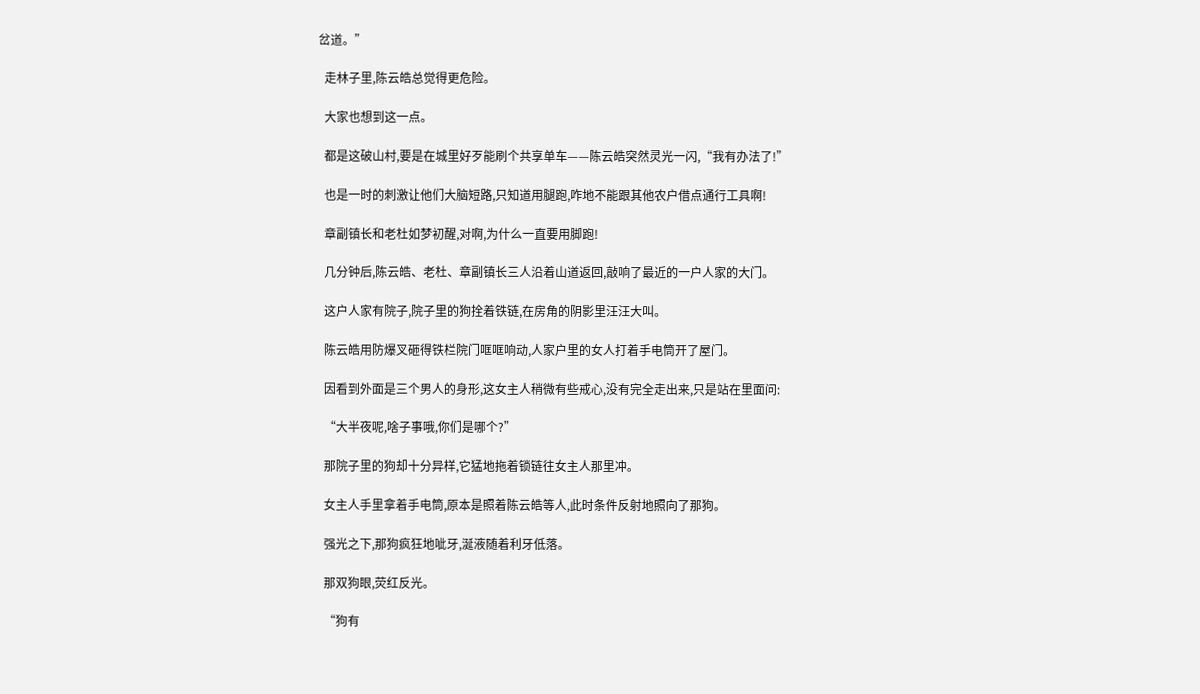岔道。”

  走林子里,陈云皓总觉得更危险。

  大家也想到这一点。

  都是这破山村,要是在城里好歹能刷个共享单车——陈云皓突然灵光一闪,“我有办法了!”

  也是一时的刺激让他们大脑短路,只知道用腿跑,咋地不能跟其他农户借点通行工具啊!

  章副镇长和老杜如梦初醒,对啊,为什么一直要用脚跑!

  几分钟后,陈云皓、老杜、章副镇长三人沿着山道返回,敲响了最近的一户人家的大门。

  这户人家有院子,院子里的狗拴着铁链,在房角的阴影里汪汪大叫。

  陈云皓用防爆叉砸得铁栏院门哐哐响动,人家户里的女人打着手电筒开了屋门。

  因看到外面是三个男人的身形,这女主人稍微有些戒心,没有完全走出来,只是站在里面问:

  “大半夜呢,啥子事哦,你们是哪个?”

  那院子里的狗却十分异样,它猛地拖着锁链往女主人那里冲。

  女主人手里拿着手电筒,原本是照着陈云皓等人,此时条件反射地照向了那狗。

  强光之下,那狗疯狂地呲牙,涎液随着利牙低落。

  那双狗眼,荧红反光。

  “狗有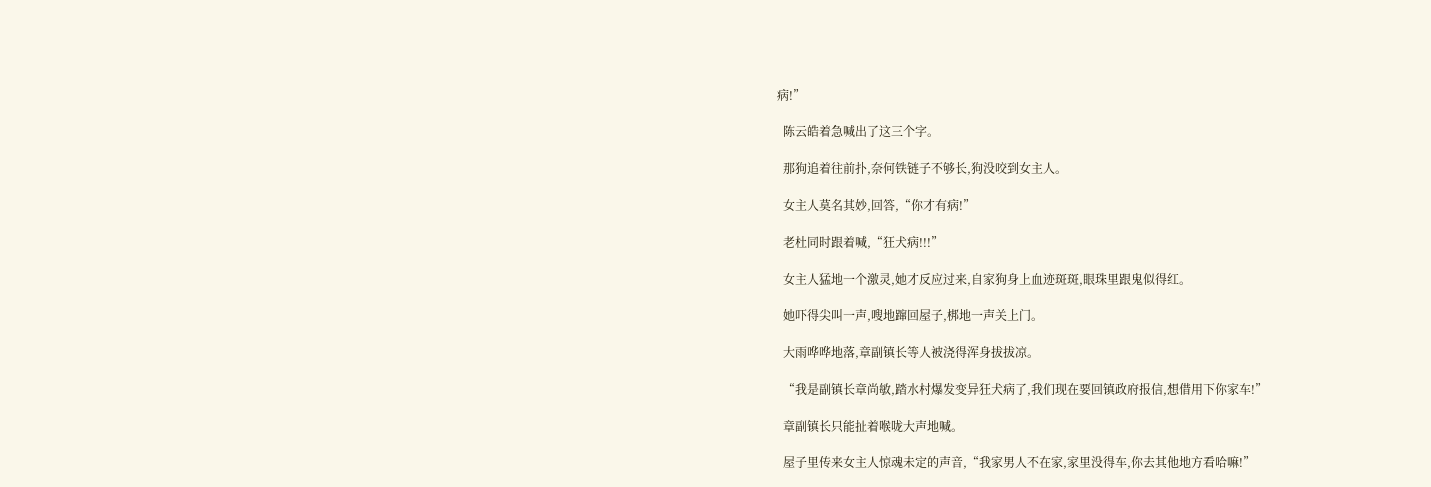病!”

  陈云皓着急喊出了这三个字。

  那狗追着往前扑,奈何铁链子不够长,狗没咬到女主人。

  女主人莫名其妙,回答,“你才有病!”

  老杜同时跟着喊,“狂犬病!!!”

  女主人猛地一个激灵,她才反应过来,自家狗身上血迹斑斑,眼珠里跟鬼似得红。

  她吓得尖叫一声,嗖地蹿回屋子,梆地一声关上门。

  大雨哗哗地落,章副镇长等人被浇得浑身拔拔凉。

  “我是副镇长章尚敏,踏水村爆发变异狂犬病了,我们现在要回镇政府报信,想借用下你家车!”

  章副镇长只能扯着喉咙大声地喊。

  屋子里传来女主人惊魂未定的声音,“我家男人不在家,家里没得车,你去其他地方看哈嘛!”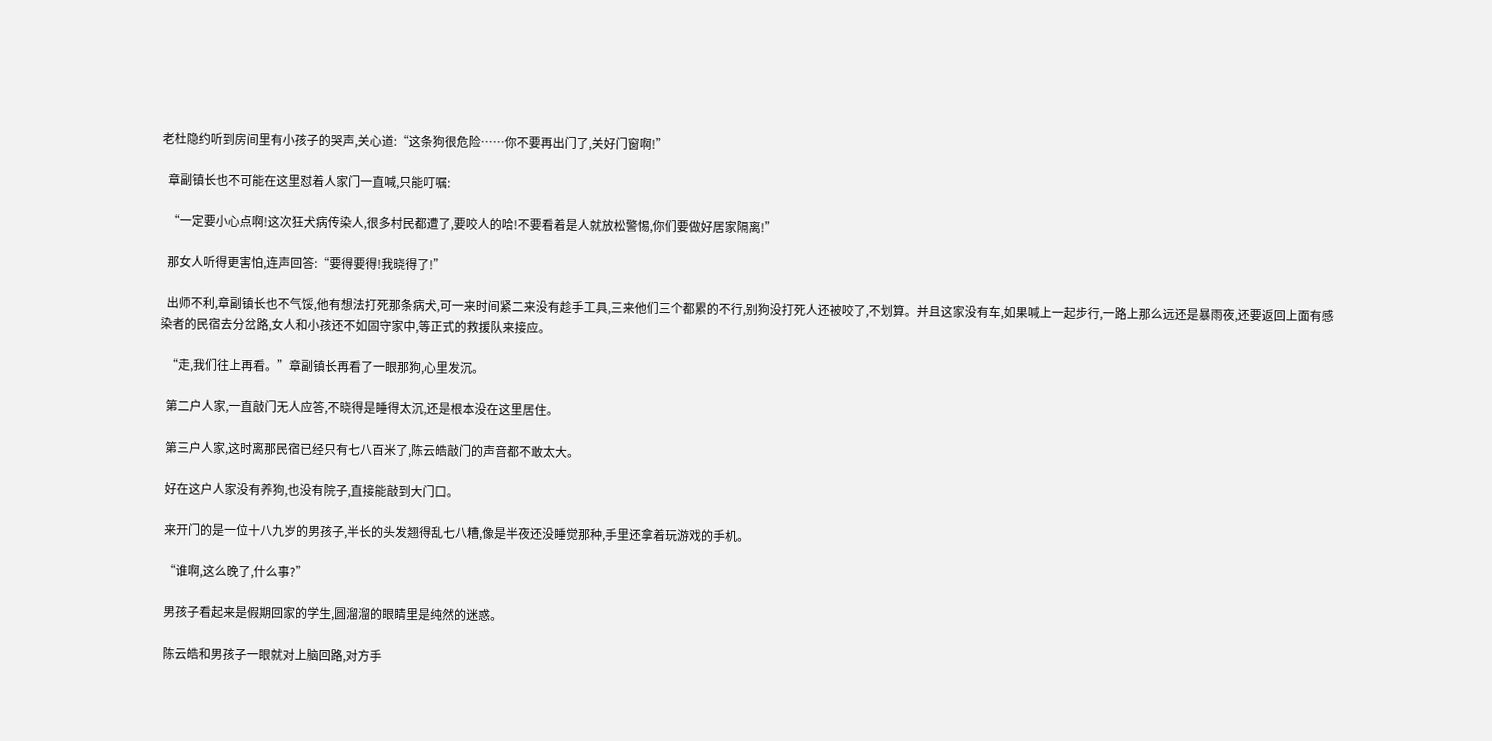老杜隐约听到房间里有小孩子的哭声,关心道:“这条狗很危险……你不要再出门了,关好门窗啊!”

  章副镇长也不可能在这里怼着人家门一直喊,只能叮嘱:

  “一定要小心点啊!这次狂犬病传染人,很多村民都遭了,要咬人的哈!不要看着是人就放松警惕,你们要做好居家隔离!”

  那女人听得更害怕,连声回答:“要得要得!我晓得了!”

  出师不利,章副镇长也不气馁,他有想法打死那条病犬,可一来时间紧二来没有趁手工具,三来他们三个都累的不行,别狗没打死人还被咬了,不划算。并且这家没有车,如果喊上一起步行,一路上那么远还是暴雨夜,还要返回上面有感染者的民宿去分岔路,女人和小孩还不如固守家中,等正式的救援队来接应。

  “走,我们往上再看。”章副镇长再看了一眼那狗,心里发沉。

  第二户人家,一直敲门无人应答,不晓得是睡得太沉,还是根本没在这里居住。

  第三户人家,这时离那民宿已经只有七八百米了,陈云皓敲门的声音都不敢太大。

  好在这户人家没有养狗,也没有院子,直接能敲到大门口。

  来开门的是一位十八九岁的男孩子,半长的头发翘得乱七八糟,像是半夜还没睡觉那种,手里还拿着玩游戏的手机。

  “谁啊,这么晚了,什么事?”

  男孩子看起来是假期回家的学生,圆溜溜的眼睛里是纯然的迷惑。

  陈云皓和男孩子一眼就对上脑回路,对方手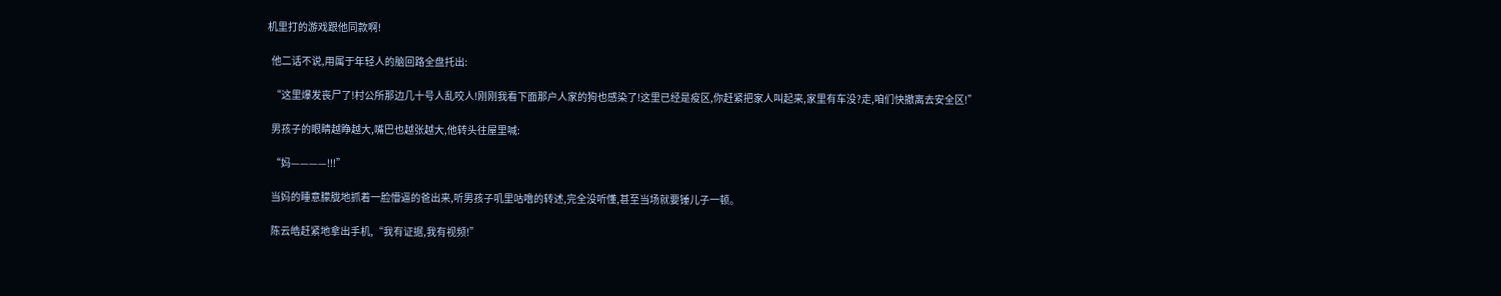机里打的游戏跟他同款啊!

  他二话不说,用属于年轻人的脑回路全盘托出:

  “这里爆发丧尸了!村公所那边几十号人乱咬人!刚刚我看下面那户人家的狗也感染了!这里已经是疫区,你赶紧把家人叫起来,家里有车没?走,咱们快撤离去安全区!”

  男孩子的眼睛越睁越大,嘴巴也越张越大,他转头往屋里喊:

  “妈————!!!”

  当妈的睡意朦胧地抓着一脸懵逼的爸出来,听男孩子叽里咕噜的转述,完全没听懂,甚至当场就要锤儿子一顿。

  陈云皓赶紧地拿出手机,“我有证据,我有视频!”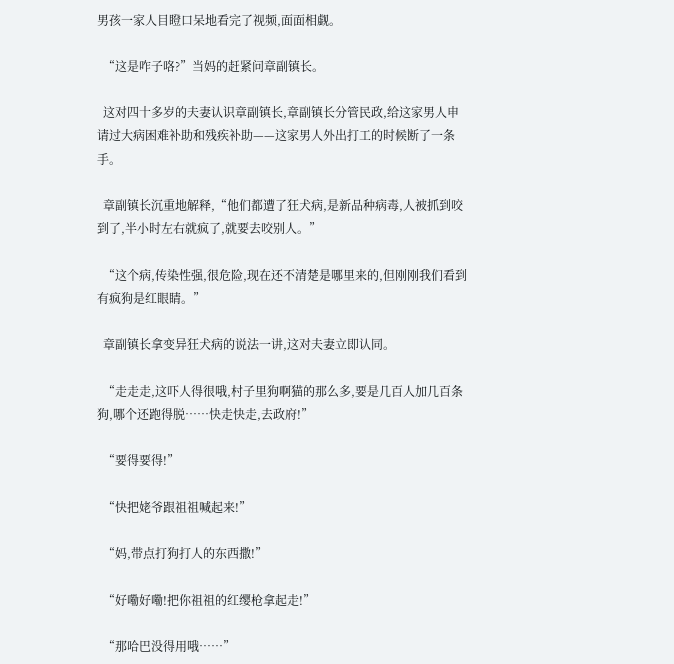男孩一家人目瞪口呆地看完了视频,面面相觑。

  “这是咋子咯?”当妈的赶紧问章副镇长。

  这对四十多岁的夫妻认识章副镇长,章副镇长分管民政,给这家男人申请过大病困难补助和残疾补助——这家男人外出打工的时候断了一条手。

  章副镇长沉重地解释,“他们都遭了狂犬病,是新品种病毒,人被抓到咬到了,半小时左右就疯了,就要去咬别人。”

  “这个病,传染性强,很危险,现在还不清楚是哪里来的,但刚刚我们看到有疯狗是红眼睛。”

  章副镇长拿变异狂犬病的说法一讲,这对夫妻立即认同。

  “走走走,这吓人得很哦,村子里狗啊猫的那么多,要是几百人加几百条狗,哪个还跑得脱……快走快走,去政府!”

  “要得要得!”

  “快把姥爷跟祖祖喊起来!”

  “妈,带点打狗打人的东西撒!”

  “好嘞好嘞!把你祖祖的红缨枪拿起走!”

  “那哈巴没得用哦……”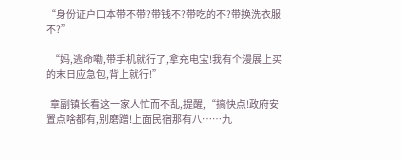“身份证户口本带不带?带钱不?带吃的不?带换洗衣服不?”

  “妈,逃命嘞,带手机就行了,拿充电宝!我有个漫展上买的末日应急包,背上就行!”

  章副镇长看这一家人忙而不乱,提醒,“搞快点!政府安置点啥都有,别磨蹭!上面民宿那有八……九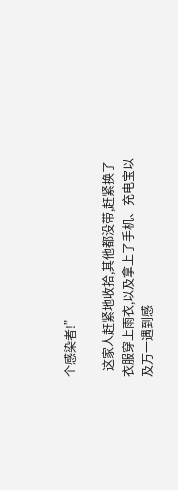个感染者!”

  这家人赶紧地收拾,其他都没带,赶紧换了衣服穿上雨衣,以及拿上了手机、充电宝以及万一遇到感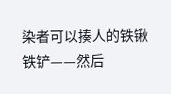染者可以揍人的铁锹铁铲——然后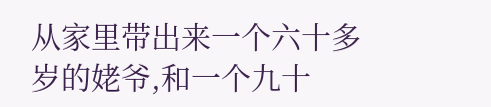从家里带出来一个六十多岁的姥爷,和一个九十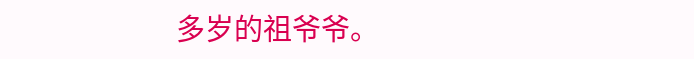多岁的祖爷爷。